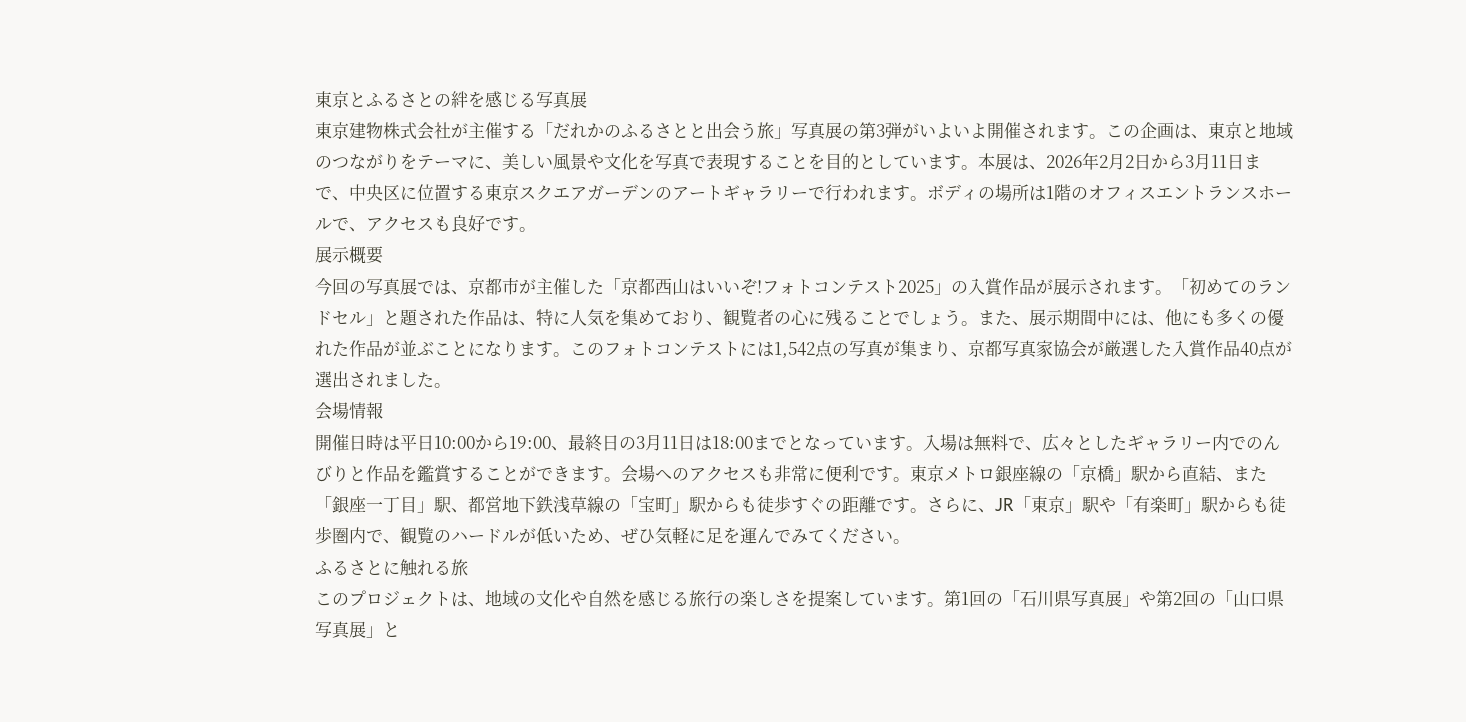東京とふるさとの絆を感じる写真展
東京建物株式会社が主催する「だれかのふるさとと出会う旅」写真展の第3弾がいよいよ開催されます。この企画は、東京と地域のつながりをテーマに、美しい風景や文化を写真で表現することを目的としています。本展は、2026年2月2日から3月11日まで、中央区に位置する東京スクエアガーデンのアートギャラリーで行われます。ボディの場所は1階のオフィスエントランスホールで、アクセスも良好です。
展示概要
今回の写真展では、京都市が主催した「京都西山はいいぞ!フォトコンテスト2025」の入賞作品が展示されます。「初めてのランドセル」と題された作品は、特に人気を集めており、観覧者の心に残ることでしょう。また、展示期間中には、他にも多くの優れた作品が並ぶことになります。このフォトコンテストには1,542点の写真が集まり、京都写真家協会が厳選した入賞作品40点が選出されました。
会場情報
開催日時は平日10:00から19:00、最終日の3月11日は18:00までとなっています。入場は無料で、広々としたギャラリー内でのんびりと作品を鑑賞することができます。会場へのアクセスも非常に便利です。東京メトロ銀座線の「京橋」駅から直結、また「銀座一丁目」駅、都営地下鉄浅草線の「宝町」駅からも徒歩すぐの距離です。さらに、JR「東京」駅や「有楽町」駅からも徒歩圏内で、観覧のハードルが低いため、ぜひ気軽に足を運んでみてください。
ふるさとに触れる旅
このプロジェクトは、地域の文化や自然を感じる旅行の楽しさを提案しています。第1回の「石川県写真展」や第2回の「山口県写真展」と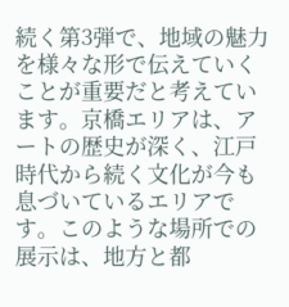続く第3弾で、地域の魅力を様々な形で伝えていくことが重要だと考えています。京橋エリアは、アートの歴史が深く、江戸時代から続く文化が今も息づいているエリアです。このような場所での展示は、地方と都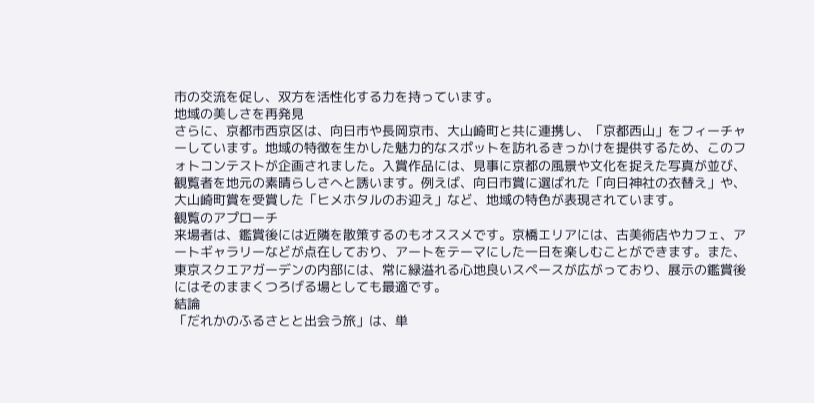市の交流を促し、双方を活性化する力を持っています。
地域の美しさを再発見
さらに、京都市西京区は、向日市や長岡京市、大山崎町と共に連携し、「京都西山」をフィーチャーしています。地域の特徴を生かした魅力的なスポットを訪れるきっかけを提供するため、このフォトコンテストが企画されました。入賞作品には、見事に京都の風景や文化を捉えた写真が並び、観覧者を地元の素晴らしさへと誘います。例えば、向日市賞に選ばれた「向日神社の衣替え」や、大山崎町賞を受賞した「ヒメホタルのお迎え」など、地域の特色が表現されています。
観覧のアプローチ
来場者は、鑑賞後には近隣を散策するのもオススメです。京橋エリアには、古美術店やカフェ、アートギャラリーなどが点在しており、アートをテーマにした一日を楽しむことができます。また、東京スクエアガーデンの内部には、常に緑溢れる心地良いスペースが広がっており、展示の鑑賞後にはそのままくつろげる場としても最適です。
結論
「だれかのふるさとと出会う旅」は、単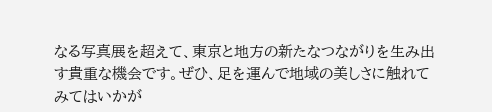なる写真展を超えて、東京と地方の新たなつながりを生み出す貴重な機会です。ぜひ、足を運んで地域の美しさに触れてみてはいかが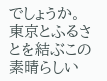でしょうか。東京とふるさとを結ぶこの素晴らしい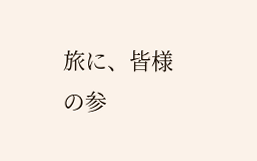旅に、皆様の参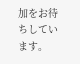加をお待ちしています。